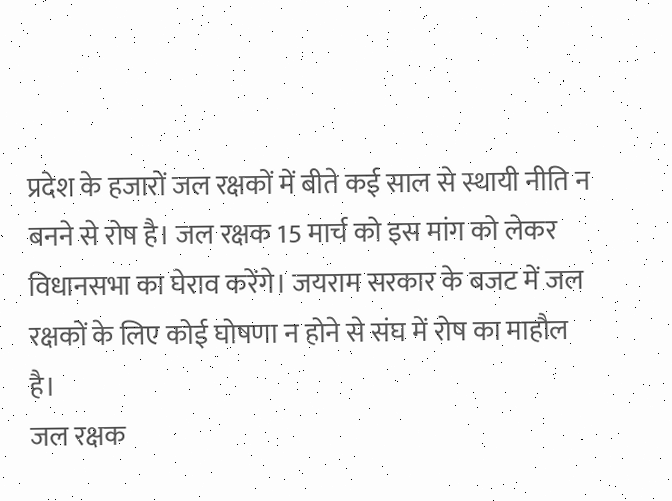प्रदेश के हजारों जल रक्षकों में बीते कई साल से स्थायी नीति न बनने से रोष है। जल रक्षक 15 मार्च को इस मांग को लेकर विधानसभा का घेराव करेंगे। जयराम सरकार के बजट में जल रक्षकों के लिए कोई घोषणा न होने से संघ में रोष का माहौल है।
जल रक्षक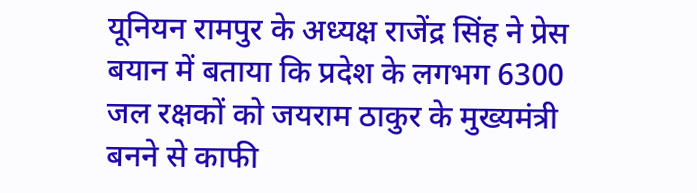यूनियन रामपुर के अध्यक्ष राजेंद्र सिंह ने प्रेस बयान में बताया कि प्रदेश के लगभग 6300 जल रक्षकों को जयराम ठाकुर के मुख्यमंत्री बनने से काफी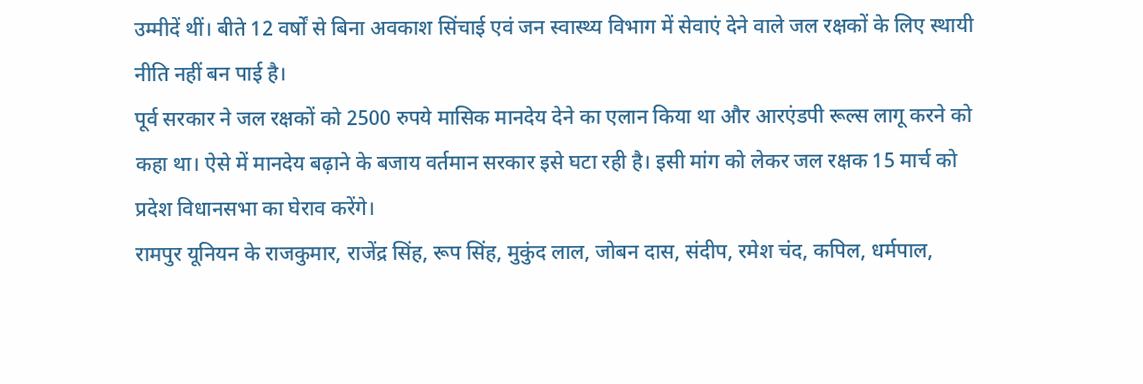उम्मीदें थीं। बीते 12 वर्षों से बिना अवकाश सिंचाई एवं जन स्वास्थ्य विभाग में सेवाएं देने वाले जल रक्षकों के लिए स्थायी नीति नहीं बन पाई है।
पूर्व सरकार ने जल रक्षकों को 2500 रुपये मासिक मानदेय देने का एलान किया था और आरएंडपी रूल्स लागू करने को कहा था। ऐसे में मानदेय बढ़ाने के बजाय वर्तमान सरकार इसे घटा रही है। इसी मांग को लेकर जल रक्षक 15 मार्च को प्रदेश विधानसभा का घेराव करेंगे।
रामपुर यूनियन के राजकुमार, राजेंद्र सिंह, रूप सिंह, मुकुंद लाल, जोबन दास, संदीप, रमेश चंद, कपिल, धर्मपाल,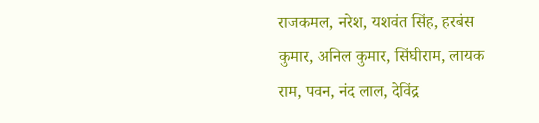राजकमल, नरेश, यशवंत सिंह, हरबंस कुमार, अनिल कुमार, सिंघीराम, लायक राम, पवन, नंद लाल, देविंद्र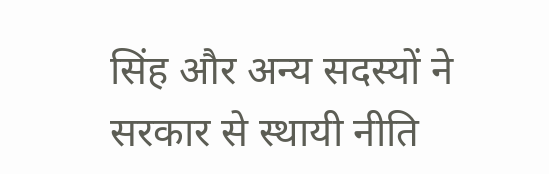सिंह और अन्य सदस्यों ने सरकार से स्थायी नीति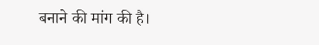बनाने की मांग की है।